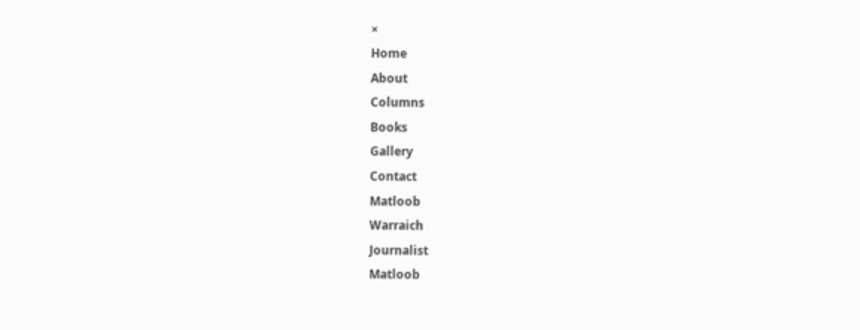×
Home
About
Columns
Books
Gallery
Contact
Matloob
Warraich
Journalist
Matloob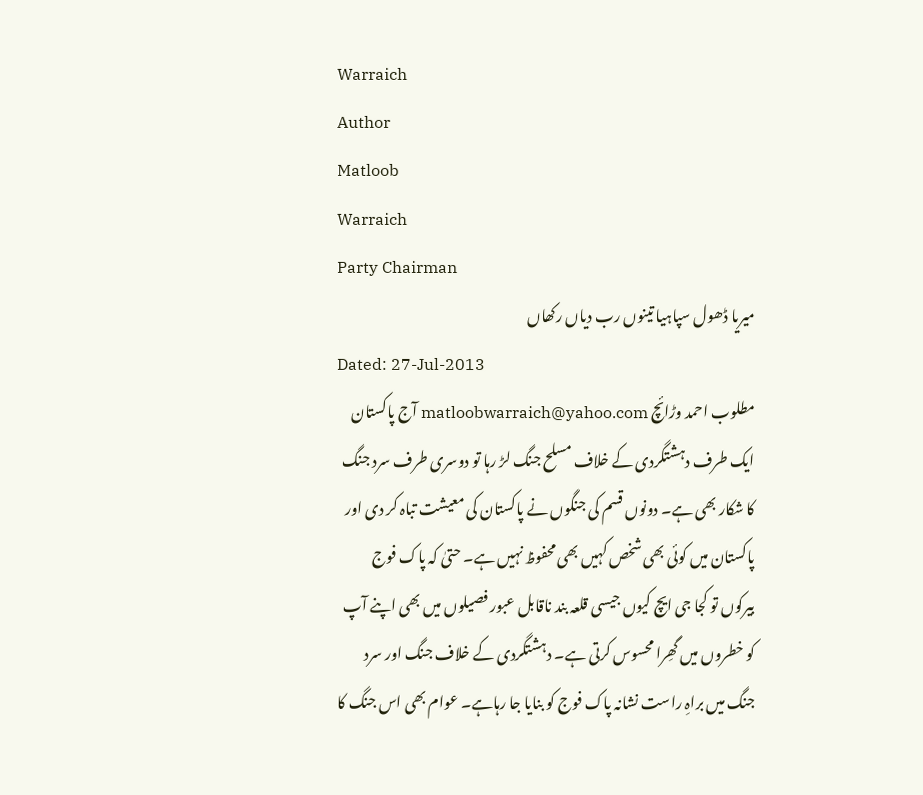Warraich
Author
Matloob
Warraich
Party Chairman
میریا ڈھول سپاہیا تینوں رب دیاں رکھاں
Dated: 27-Jul-2013
مطلوب احمد وڑائچ matloobwarraich@yahoo.com آج پاکستان ایک طرف دہشتگردی کے خلاف مسلح جنگ لڑ رہا تو دوسری طرف سرد جنگ کا شکار بھی ہے۔ دونوں قسم کی جنگوں نے پاکستان کی معیشت تباہ کر دی اور پاکستان میں کوئی بھی شخص کہیں بھی محفوظ نہیں ہے۔ حتیٰ کہ پاک فوج بیرکوں تو کجا جی ایچ کیوں جیسی قلعہ بند ناقابل عبور فصیلوں میں بھی اپنے آپ کو خطروں میں گھِرا محسوس کرتی ہے۔ دہشتگردی کے خلاف جنگ اور سرد جنگ میں براہِ راست نشانہ پاک فوج کو بنایا جا رہاہے۔ عوام بھی اس جنگ کا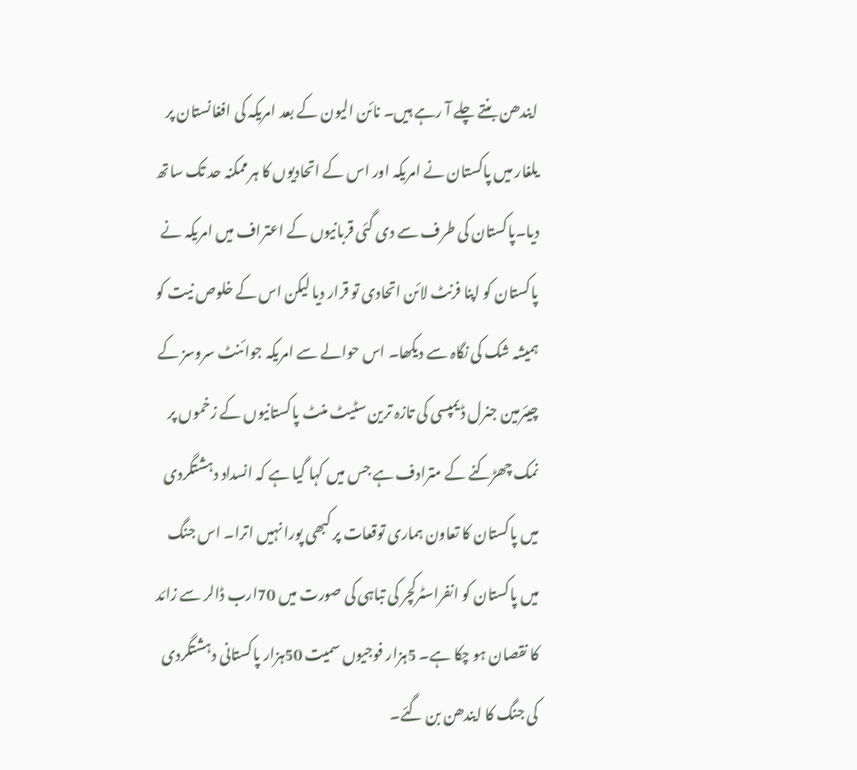ایندھن بنتے چلے آ رہے ہیں۔ نائن الیون کے بعد امریکہ کی افغانستان پر یلغار میں پاکستان نے امریکہ اور اس کے اتحادیوں کا ہر ممکنہ حد تک ساتھ دیا۔پاکستان کی طرف سے دی گئی قربانیوں کے اعتراف میں امریکہ نے پاکستان کو اپنا فرنٹ لائن اتحادی تو قرار دیا لیکن اس کے خلوص نیت کو ہمیشہ شک کی نگاہ سے دیکھا۔ اس حوالے سے امریکہ جوائنٹ سروسز کے چیئرمین جنرل ڈیمپسی کی تازہ ترین سٹیٹ منٹ پاکستانیوں کے زخموں پر نمک چھڑکنے کے مترادف ہے جس میں کہا گیا ہے کہ انسداد دہشتگردی میں پاکستان کا تعاون ہماری توقعات پر کبھی پورا نہیں اترا۔ اس جنگ میں پاکستان کو انفراسٹرکچر کی تباہی کی صورت میں 70ارب ڈالر سے زائد کا نقصان ہو چکا ہے۔ 5ہزار فوجیوں سمیت 50ہزار پاکستانی دہشتگردی کی جنگ کا ایندھن بن گئے۔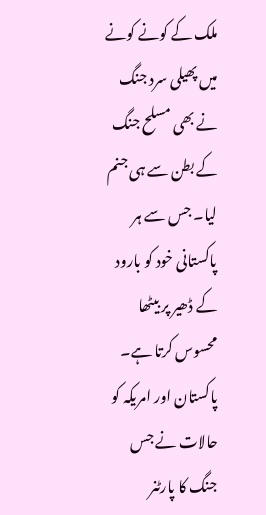ملک کے کونے کونے میں پھیلی سرد جنگ نے بھی مسلح جنگ کے بطن سے ہی جنم لیا۔ جس سے ہر پاکستانی خود کو بارود کے ڈھیر پر بیٹھا محسوس کرتا ہے۔ پاکستان اور امریکہ کو حالات نے جس جنگ کا پارٹنر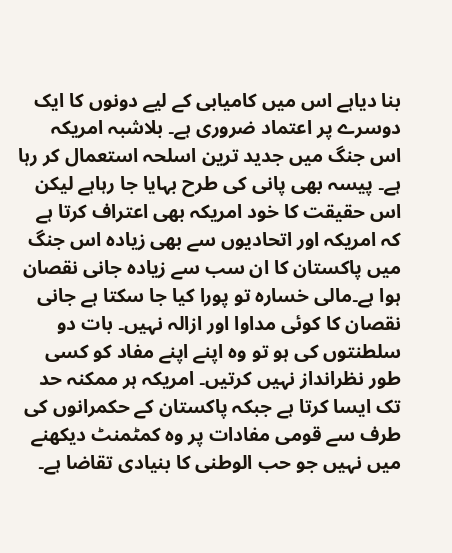بنا دیاہے اس میں کامیابی کے لیے دونوں کا ایک دوسرے پر اعتماد ضروری ہے۔ بلاشبہ امریکہ اس جنگ میں جدید ترین اسلحہ استعمال کر رہا ہے۔ پیسہ بھی پانی کی طرح بہایا جا رہاہے لیکن اس حقیقت کا خود امریکہ بھی اعتراف کرتا ہے کہ امریکہ اور اتحادیوں سے بھی زیادہ اس جنگ میں پاکستان کا ان سب سے زیادہ جانی نقصان ہوا ہے۔مالی خسارہ تو پورا کیا جا سکتا ہے جانی نقصان کا کوئی مداوا اور ازالہ نہیں۔ بات دو سلطنتوں کی ہو تو وہ اپنے اپنے مفاد کو کسی طور نظرانداز نہیں کرتیں۔ امریکہ ہر ممکنہ حد تک ایسا کرتا ہے جبکہ پاکستان کے حکمرانوں کی طرف سے قومی مفادات پر وہ کمٹمنٹ دیکھنے میں نہیں جو حب الوطنی کا بنیادی تقاضا ہے۔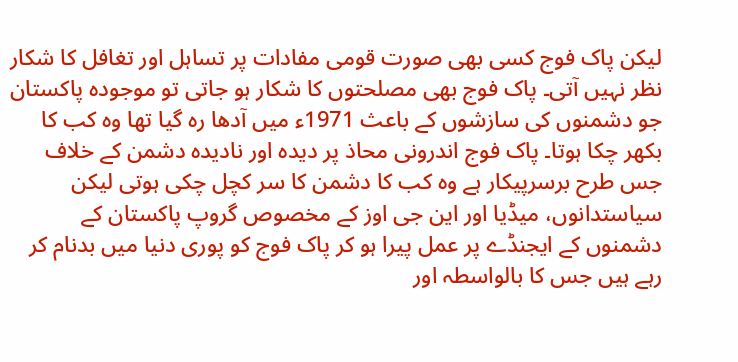لیکن پاک فوج کسی بھی صورت قومی مفادات پر تساہل اور تغافل کا شکار نظر نہیں آتی۔ پاک فوج بھی مصلحتوں کا شکار ہو جاتی تو موجودہ پاکستان جو دشمنوں کی سازشوں کے باعث 1971ء میں آدھا رہ گیا تھا وہ کب کا بکھر چکا ہوتا۔ پاک فوج اندرونی محاذ پر دیدہ اور نادیدہ دشمن کے خلاف جس طرح برسرپیکار ہے وہ کب کا دشمن کا سر کچل چکی ہوتی لیکن سیاستدانوں، میڈیا اور این جی اوز کے مخصوص گروپ پاکستان کے دشمنوں کے ایجنڈے پر عمل پیرا ہو کر پاک فوج کو پوری دنیا میں بدنام کر رہے ہیں جس کا بالواسطہ اور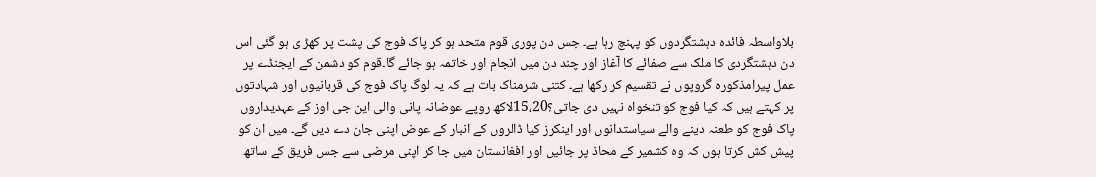بلاواسطہ فائدہ دہشتگردوں کو پہنچ رہا ہے۔ جس دن پوری قوم متحد ہو کر پاک فوج کی پشت پر کھڑ ی ہو گئی اس دن دہشتگردی کا ملک سے صفائے کا آغاز اور چند دن میں انجام اور خاتمہ ہو جائے گا۔قوم کو دشمن کے ایجنڈے پر عمل پیرامذکورہ گروپوں نے تقسیم کر رکھا ہے۔ کتنی شرمناک بات ہے کہ یہ لوگ پاک فوج کی قربانیوں اور شہادتوں پر کہتے ہیں کہ کیا فوج کو تنخواہ نہیں دی جاتی؟15،20لاکھ روپے عوضانہ پانی والی این جی اوز کے عہدیداروں پاک فوج کو طعنہ دینے والے سیاستدانوں اور اینکرز کیا ڈالروں کے انبار کے عوض اپنی جان دے دیں گے۔ میں ان کو پیش کش کرتا ہوں کہ وہ کشمیر کے محاذ پر جائیں اور افغانستان میں جا کر اپنی مرضی سے جس فریق کے ساتھ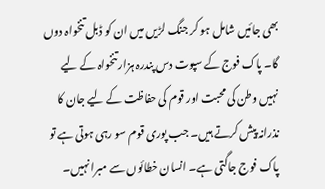بھی جائیں شامل ہو کر جنگ لڑیں میں ان کو ڈبل تنخواہ دوں گا۔ پاک فوج کے سپوت دس پندرہ ہزار تنخواہ کے لیے نہیں وطن کی محبت اور قوم کی حفاظت کے لیے جان کا نذرانہ پیش کرتے ہیں۔ جب پوری قوم سو رہی ہوتی ہے تو پاک فوج جاگتی ہے۔ انسان خطائوں سے مبرا نہیں۔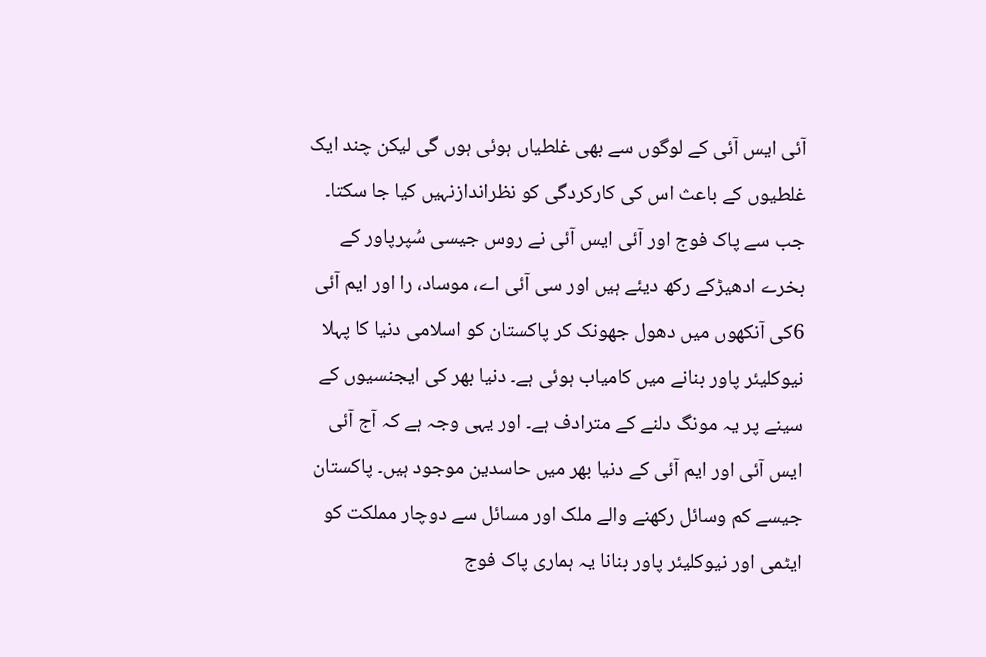آئی ایس آئی کے لوگوں سے بھی غلطیاں ہوئی ہوں گی لیکن چند ایک غلطیوں کے باعث اس کی کارکردگی کو نظراندازنہیں کیا جا سکتا۔ جب سے پاک فوج اور آئی ایس آئی نے روس جیسی سُپرپاور کے بخرے ادھیڑکے رکھ دیئے ہیں اور سی آئی اے، موساد، را اور ایم آئی 6کی آنکھوں میں دھول جھونک کر پاکستان کو اسلامی دنیا کا پہلا نیوکلیئر پاور بنانے میں کامیاب ہوئی ہے۔ دنیا بھر کی ایجنسیوں کے سینے پر یہ مونگ دلنے کے مترادف ہے۔ اور یہی وجہ ہے کہ آج آئی ایس آئی اور ایم آئی کے دنیا بھر میں حاسدین موجود ہیں۔ پاکستان جیسے کم وسائل رکھنے والے ملک اور مسائل سے دوچار مملکت کو ایٹمی اور نیوکلیئر پاور بنانا یہ ہماری پاک فوج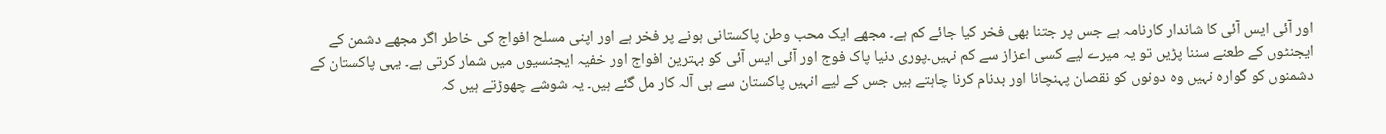اور آئی ایس آئی کا شاندار کارنامہ ہے جس پر جتنا بھی فخر کیا جائے کم ہے۔ مجھے ایک محب وطن پاکستانی ہونے پر فخر ہے اور اپنی مسلح افواج کی خاطر اگر مجھے دشمن کے ایجنٹوں کے طعنے سننا پڑیں تو یہ میرے لیے کسی اعزاز سے کم نہیں۔پوری دنیا پاک فوج اور آئی ایس آئی کو بہترین افواج اور خفیہ ایجنسیوں میں شمار کرتی ہے۔ یہی پاکستان کے دشمنوں کو گوارہ نہیں وہ دونوں کو نقصان پہنچانا اور بدنام کرنا چاہتے ہیں جس کے لیے انہیں پاکستان سے ہی آلہ کار مل گئے ہیں۔ یہ شوشے چھوڑتے ہیں کہ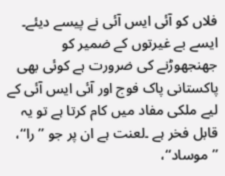فلاں کو آئی ایس آئی نے پیسے دیئے۔ ایسے بے غیرتوں کے ضمیر کو جھنجھوڑنے کی ضرورت ہے کوئی بھی پاکستانی پاک فوج اور آئی ایس آئی کے لیے ملکی مفاد میں کام کرتا ہے تو یہ قابل فخر ہے ۔لعنت ہے ان پر جو ’’را‘‘، ’’موساد‘‘،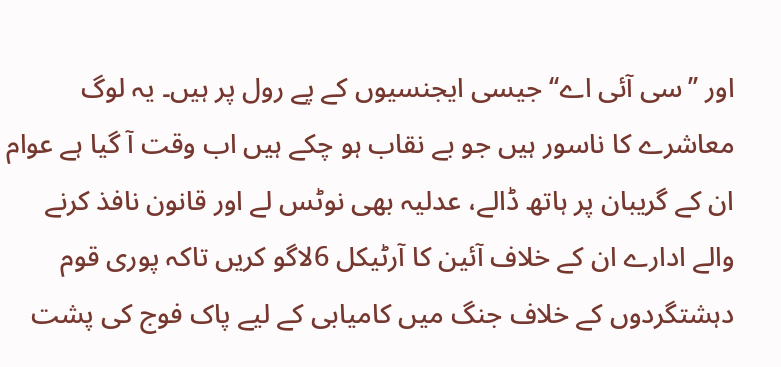اور ’’سی آئی اے‘‘ جیسی ایجنسیوں کے پے رول پر ہیں۔ یہ لوگ معاشرے کا ناسور ہیں جو بے نقاب ہو چکے ہیں اب وقت آ گیا ہے عوام ان کے گریبان پر ہاتھ ڈالے، عدلیہ بھی نوٹس لے اور قانون نافذ کرنے والے ادارے ان کے خلاف آئین کا آرٹیکل 6لاگو کریں تاکہ پوری قوم دہشتگردوں کے خلاف جنگ میں کامیابی کے لیے پاک فوج کی پشت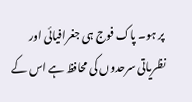پر ہو۔ پاک فوج ہی جغرافیائی اور نظریاتی سرحدوں کی محافظ ہے اس کے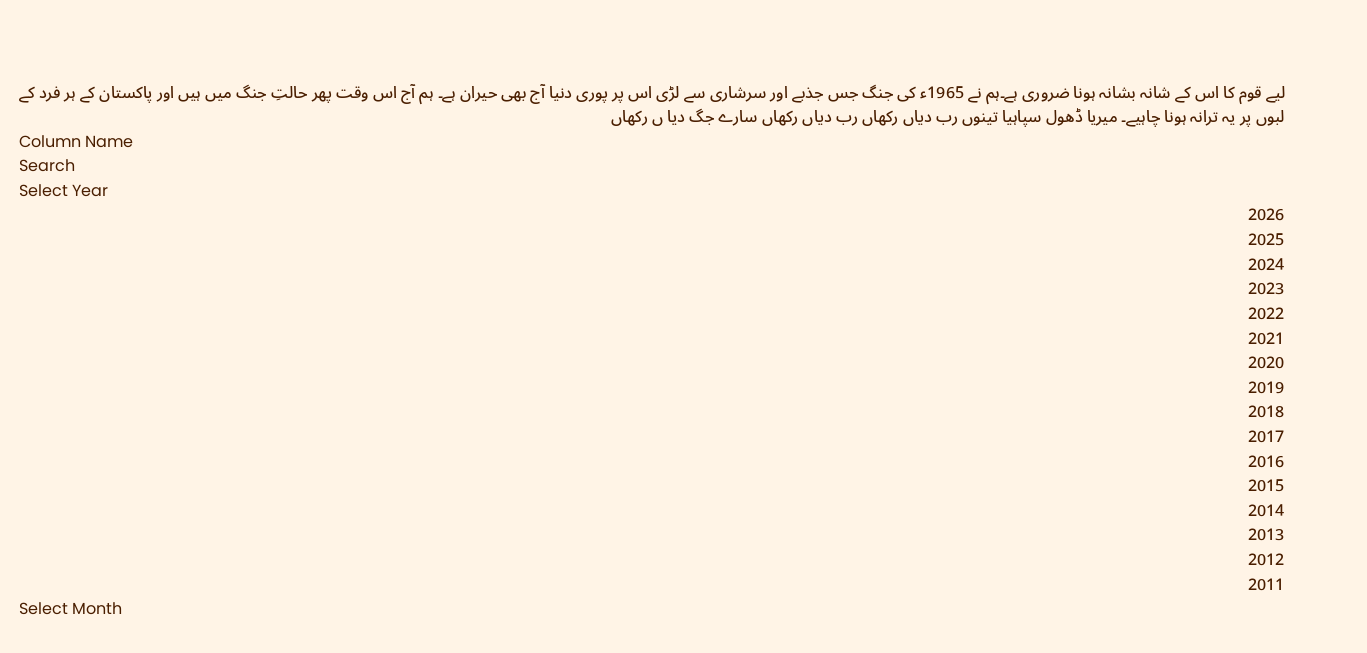لیے قوم کا اس کے شانہ بشانہ ہونا ضروری ہے۔ہم نے 1965ء کی جنگ جس جذبے اور سرشاری سے لڑی اس پر پوری دنیا آج بھی حیران ہے۔ ہم آج اس وقت پھر حالتِ جنگ میں ہیں اور پاکستان کے ہر فرد کے لبوں پر یہ ترانہ ہونا چاہیے۔ میریا ڈھول سپاہیا تینوں رب دیاں رکھاں رب دیاں رکھاں سارے جگ دیا ں رکھاں
Column Name
Search
Select Year
2026
2025
2024
2023
2022
2021
2020
2019
2018
2017
2016
2015
2014
2013
2012
2011
Select Month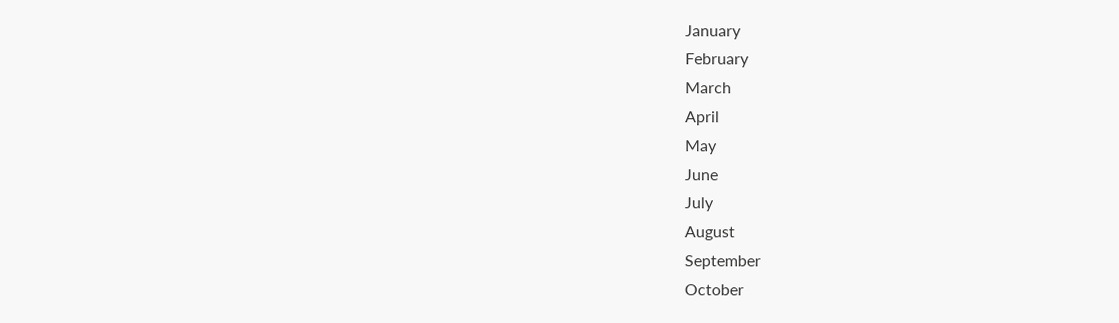January
February
March
April
May
June
July
August
September
October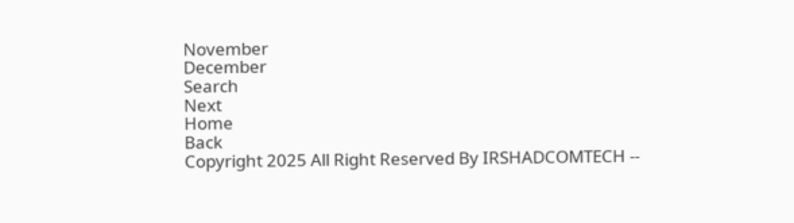November
December
Search
Next
Home
Back
Copyright 2025 All Right Reserved By IRSHADCOMTECH --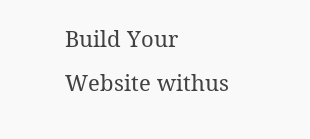Build Your Website withus